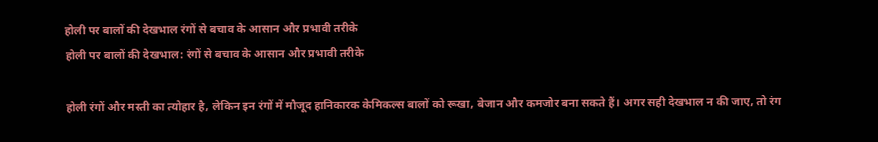होली पर बालों की देखभाल रंगों से बचाव के आसान और प्रभावी तरीके
होली पर बालों की देखभाल: रंगों से बचाव के आसान और प्रभावी तरीके

होली रंगों और मस्ती का त्योहार है, लेकिन इन रंगों में मौजूद हानिकारक केमिकल्स बालों को रूखा, बेजान और कमजोर बना सकते हैं। अगर सही देखभाल न की जाए, तो रंग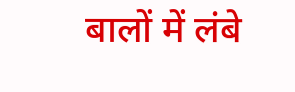बालों में लंबे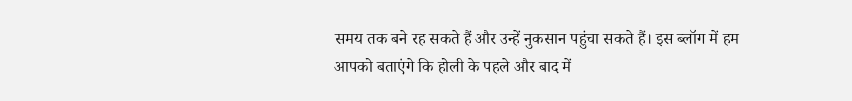समय तक बने रह सकते हैं और उन्हें नुकसान पहुंचा सकते हैं। इस ब्लॉग में हम आपको बताएंगे कि होली के पहले और बाद में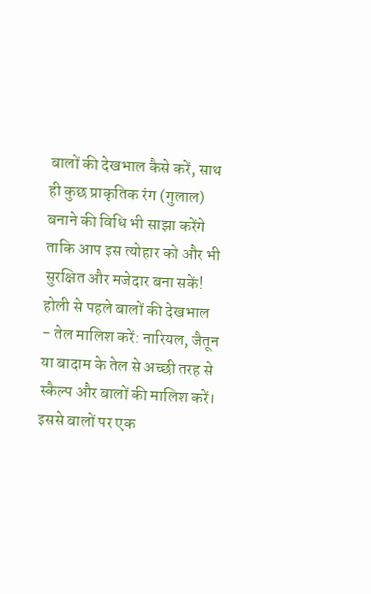बालों की देखभाल कैसे करें, साथ ही कुछ प्राकृतिक रंग (गुलाल) बनाने की विधि भी साझा करेंगे ताकि आप इस त्योहार को और भी सुरक्षित और मजेदार बना सकें!
होली से पहले बालों की देखभाल
- तेल मालिश करें: नारियल, जैतून या बादाम के तेल से अच्छी तरह से स्कैल्प और बालों की मालिश करें। इससे बालों पर एक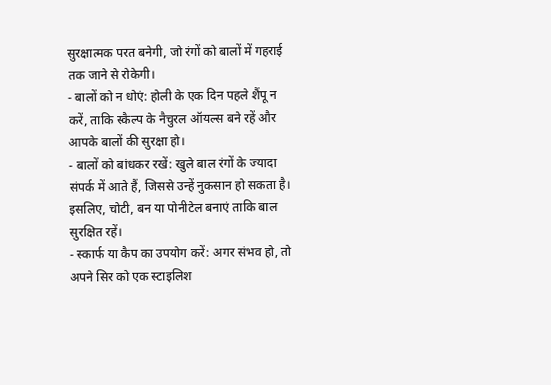सुरक्षात्मक परत बनेगी, जो रंगों को बालों में गहराई तक जाने से रोकेगी।
- बालों को न धोएं: होली के एक दिन पहले शैंपू न करें, ताकि स्कैल्प के नैचुरल ऑयल्स बने रहें और आपके बालों की सुरक्षा हो।
- बालों को बांधकर रखें: खुले बाल रंगों के ज्यादा संपर्क में आते हैं, जिससे उन्हें नुकसान हो सकता है। इसलिए, चोटी, बन या पोनीटेल बनाएं ताकि बाल सुरक्षित रहें।
- स्कार्फ या कैप का उपयोग करें: अगर संभव हो, तो अपने सिर को एक स्टाइलिश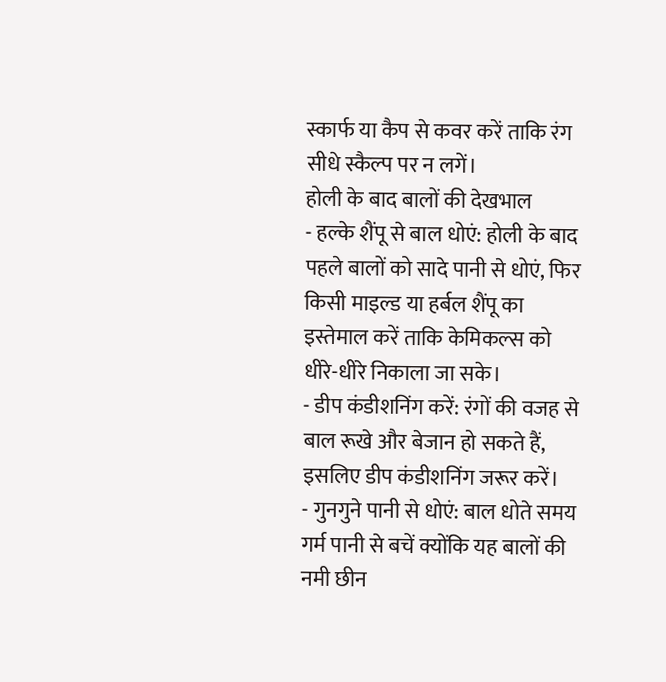स्कार्फ या कैप से कवर करें ताकि रंग सीधे स्कैल्प पर न लगें।
होली के बाद बालों की देखभाल
- हल्के शैंपू से बाल धोएं: होली के बाद पहले बालों को सादे पानी से धोएं, फिर किसी माइल्ड या हर्बल शैंपू का इस्तेमाल करें ताकि केमिकल्स को धीरे-धीरे निकाला जा सके।
- डीप कंडीशनिंग करें: रंगों की वजह से बाल रूखे और बेजान हो सकते हैं, इसलिए डीप कंडीशनिंग जरूर करें।
- गुनगुने पानी से धोएं: बाल धोते समय गर्म पानी से बचें क्योंकि यह बालों की नमी छीन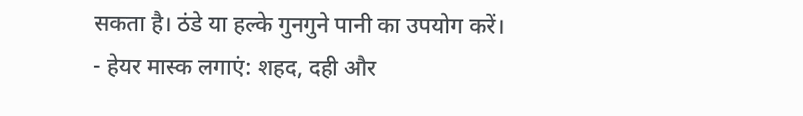सकता है। ठंडे या हल्के गुनगुने पानी का उपयोग करें।
- हेयर मास्क लगाएं: शहद, दही और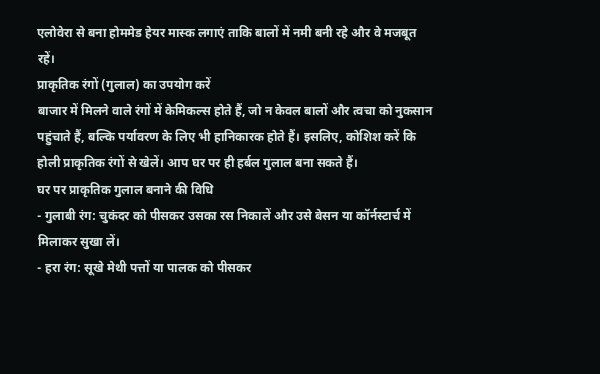एलोवेरा से बना होममेड हेयर मास्क लगाएं ताकि बालों में नमी बनी रहे और वे मजबूत रहें।
प्राकृतिक रंगों (गुलाल) का उपयोग करें
बाजार में मिलने वाले रंगों में केमिकल्स होते हैं, जो न केवल बालों और त्वचा को नुकसान पहुंचाते हैं, बल्कि पर्यावरण के लिए भी हानिकारक होते हैं। इसलिए, कोशिश करें कि होली प्राकृतिक रंगों से खेलें। आप घर पर ही हर्बल गुलाल बना सकते हैं।
घर पर प्राकृतिक गुलाल बनाने की विधि
- गुलाबी रंग: चुकंदर को पीसकर उसका रस निकालें और उसे बेसन या कॉर्नस्टार्च में मिलाकर सुखा लें।
- हरा रंग: सूखे मेथी पत्तों या पालक को पीसकर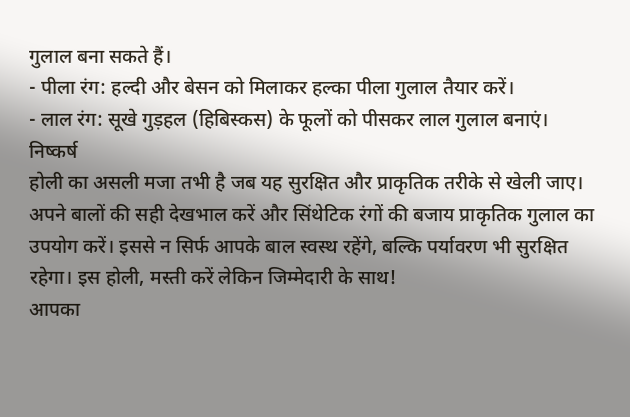गुलाल बना सकते हैं।
- पीला रंग: हल्दी और बेसन को मिलाकर हल्का पीला गुलाल तैयार करें।
- लाल रंग: सूखे गुड़हल (हिबिस्कस) के फूलों को पीसकर लाल गुलाल बनाएं।
निष्कर्ष
होली का असली मजा तभी है जब यह सुरक्षित और प्राकृतिक तरीके से खेली जाए। अपने बालों की सही देखभाल करें और सिंथेटिक रंगों की बजाय प्राकृतिक गुलाल का उपयोग करें। इससे न सिर्फ आपके बाल स्वस्थ रहेंगे, बल्कि पर्यावरण भी सुरक्षित रहेगा। इस होली, मस्ती करें लेकिन जिम्मेदारी के साथ!
आपका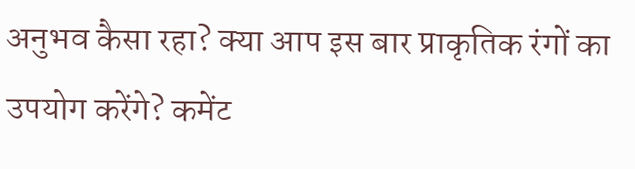अनुभव कैसा रहा? क्या आप इस बार प्राकृतिक रंगों का उपयोग करेंगे? कमेंट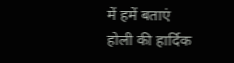में हमें बताएं
होली की हार्दिक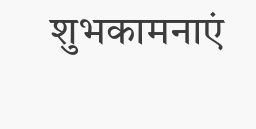शुभकामनाएं